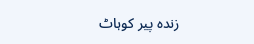زندہ پیر کوہاٹ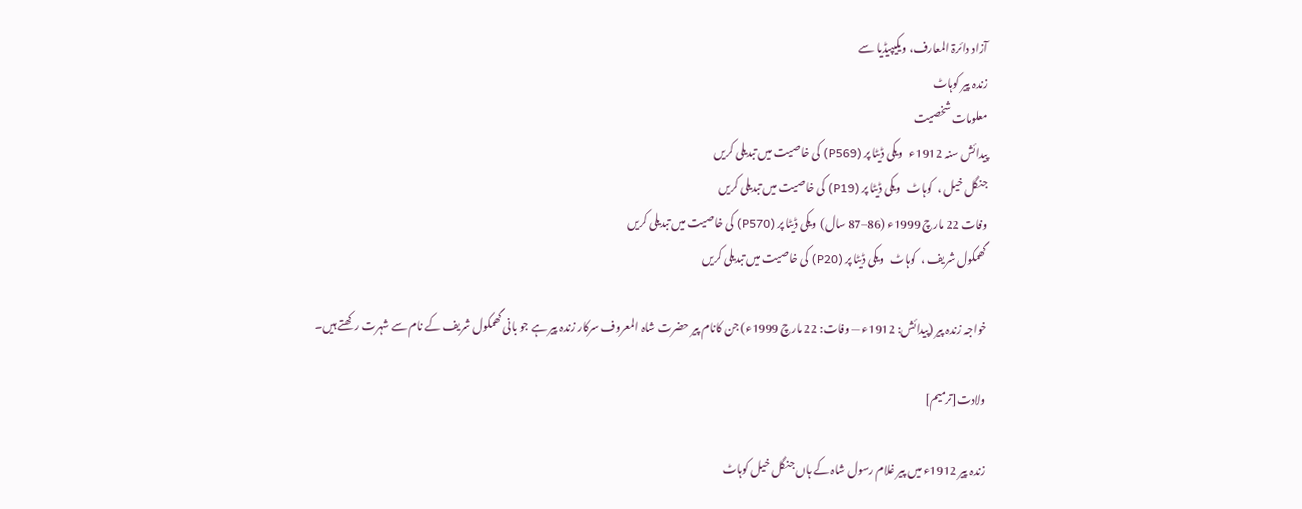آزاد دائرۃ المعارف، ویکیپیڈیا سے
زندہ پیر کوہاٹ
معلومات شخصیت
پیدائش سنہ 1912ء   ویکی ڈیٹا پر (P569) کی خاصیت میں تبدیلی کریں
جنگل خیل ،  کوہاٹ   ویکی ڈیٹا پر (P19) کی خاصیت میں تبدیلی کریں
وفات 22 مارچ 1999ء (86–87 سال)  ویکی ڈیٹا پر (P570) کی خاصیت میں تبدیلی کریں
گھمکول شریف ،  کوہاٹ   ویکی ڈیٹا پر (P20) کی خاصیت میں تبدیلی کریں

خواجہ زندہ پیر (پیدائش: 1912ء — وفات: 22 مارچ 1999ء) جن کانام پیر حضرت شاہ المعروف سرکار زندہ پیر ہے جو بانی گھمکول شریف کے نام سے شہرت رکھتے ہیں۔

ولادت[ترمیم]

زندہ پیر 1912ء میں پیر غلام رسول شاہ کے ہاں جنگل خیل کوہاٹ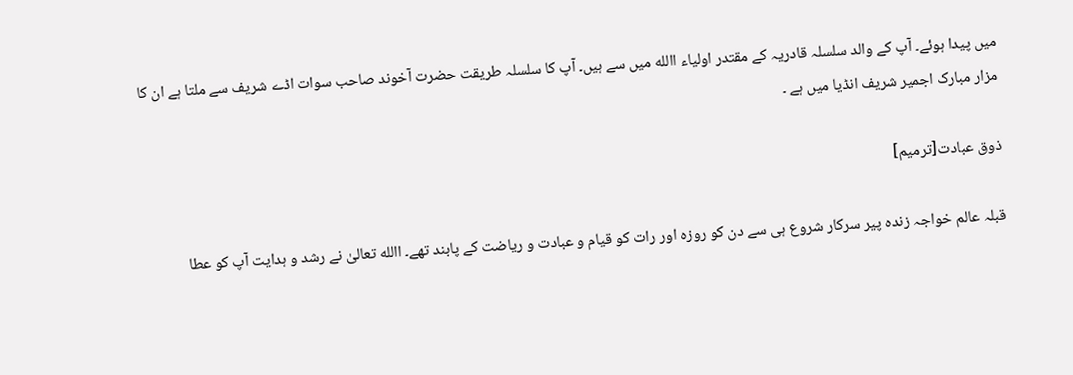میں پیدا ہوئے۔ آپ کے والد سلسلہ قادریہ کے مقتدر اولیاء االله میں سے ہیں۔ آپ کا سلسلہ طریقت حضرت آخوند صاحب سوات اڈے شریف سے ملتا ہے ان کا مزار مبارک اجمیر شریف انڈیا میں ہے ۔

ذوق عبادت[ترمیم]

قبلہ عالم خواجہ زندہ پیر سرکار شروع ہی سے دن کو روزہ اور رات کو قیام و عبادت و ریاضت کے پابند تھے۔ االله تعالیٰ نے رشد و ہدایت آپ کو عطا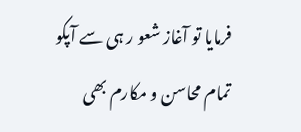فرمایا تو آغاز شعو ر ہی سے آپکو تمام محاسن و مکارم بھی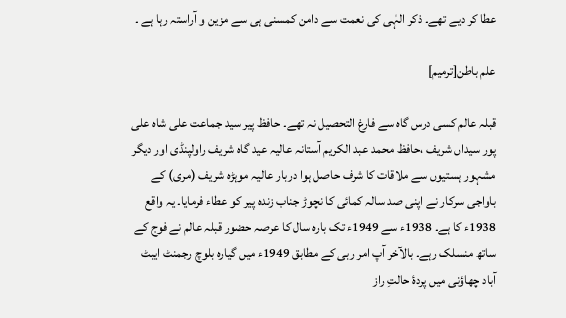عطا کر دیے تھے۔ ذکر الہٰی کی نعمت سے دامن کمسنی ہی سے مزین و آراستہ رہا ہے ۔

علم باطن[ترمیم]

قبلہ عالم کسی درس گاہ سے فارغ التحصیل نہ تھے۔ حافظ پیر سید جماعت علی شاہ علی پور سیداں شریف ،حافظ محمد عبد الکریم آستانہ عالیہ عید گاہ شریف راولپنڈی اور دیگر مشہور ہستیوں سے ملاقات کا شرف حاصل ہوا دربار عالیہ موہڑہ شریف (مری) کے باواجی سرکار نے اپنی صد سالہ کمائی کا نچوڑ جناب زندہ پیر کو عطاء فرمایا۔ یہ واقع 1938ء کا ہے۔ 1938ء سے 1949ء تک بارہ سال کا عرصہ حضور قبلہ عالم نے فوج کے ساتھ منسلک رہے۔ بالآخر آپ امر ربی کے مطابق 1949ء میں گیارہ بلوچ رجمنٹ ایبٹ آباد چھاؤنی میں پردۂ حالتِ راز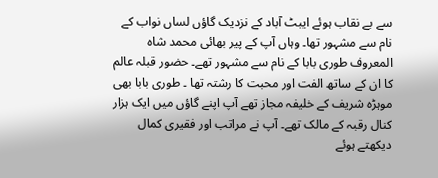سے بے نقاب ہوئے ایبٹ آباد کے نزدیک گاؤں لساں نواب کے نام سے مشہور تھا۔ وہاں آپ کے پیر بھائی محمد شاہ المعروف طوری بابا کے نام سے مشہور تھے۔ حضور قبلہ عالم کا ان کے ساتھ الفت اور محبت کا رشتہ تھا ۔ طوری بابا بھی موہڑہ شریف کے خلیفہ مجاز تھے آپ اپنے گاؤں میں ایک ہزار کنال رقبہ کے مالک تھے۔ آپ نے مراتب اور فقیری کمال دیکھتے ہوئے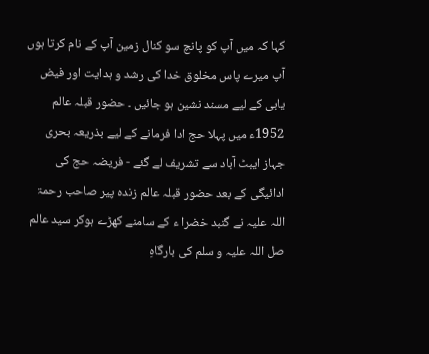کہا کہ میں آپ کو پانچ سو کنال زمین آپ کے نام کرتا ہوں آپ میرے پاس مخلوق خدا کی رشد و ہدایت اور فیض یابی کے لیے مسند نشین ہو جائیں ۔ حضور قبلہ عالم 1952ء میں پہلا حج ادا فرمانے کے لیے بذریعہ بحری جہاز ایبٹ آباد سے تشریف لے گئے - فریضہ حج کی ادائیگی کے بعد حضور قبلہ عالم زندہ پیر صاحب رحمۃ اللہ علیہ نے گنبد خضرا ء کے سامنے کهڑے ہوکر سید عالم صل اللہ علیہ و سلم کی بارگاہِ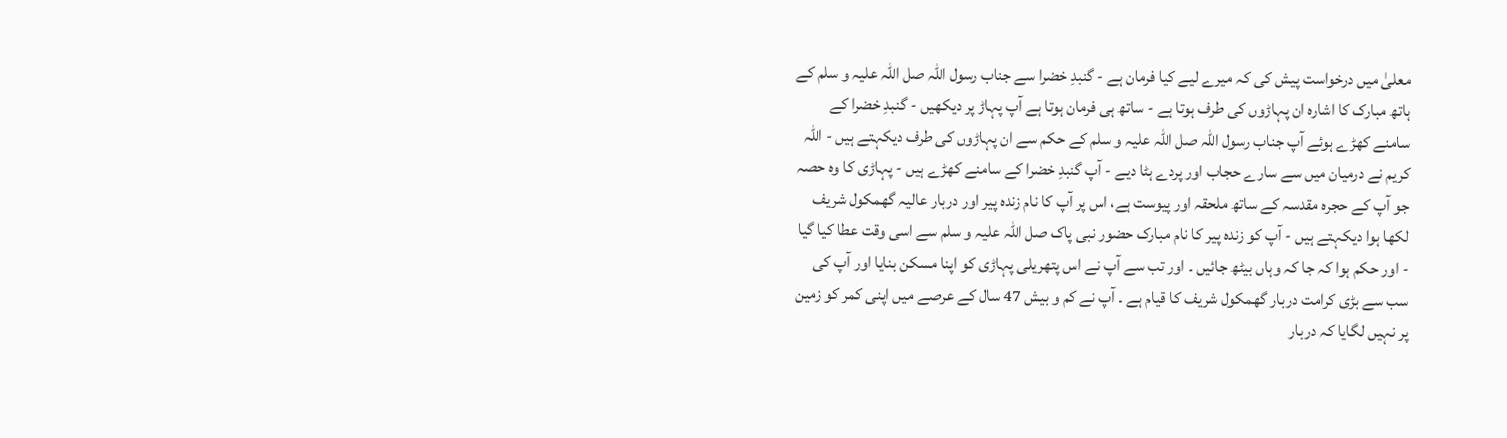معلیٰ میں درخواست پیش کی کہ میرے لیے کیا فرمان ہے - گنبدِ خضرا سے جناب رسول اللہ صل اللہ علیہ و سلم کے ہاتھ مبارک کا اشارہ ان پہاڑوں کی طرف ہوتا ہے - ساتھ ہی فرمان ہوتا ہے آپ پہاڑ پر دیکهیں - گنبدِ خضرا کے سامنے کهڑے ہوئے آپ جناب رسول اللہ صل اللہ علیہ و سلم کے حکم سے ان پہاڑوں کی طرف دیکہتے ہیں - اللہ کریم نے درمیان میں سے سارے حجاب اور پردے ہٹا دیے - آپ گنبدِ خضرا کے سامنے کهڑے ہیں - پہاڑی کا وہ حصہ جو آپ کے حجرہ مقدسہ کے ساتھ ملحقہ اور پیوست ہے، اس پر آپ کا نام زندہ پیر اور دربار عالیہ گهمکول شریف لکھا ہوا دیکہتے ہیں - آپ کو زندہ پیر کا نام مبارک حضور نبی پاک صل اللہ علیہ و سلم سے اسی وقت عطا کیا گیا - اور حکم ہوا کہ جا کہ وہاں بیٹھ جائیں ۔ اور تب سے آپ نے اس پتھریلی پہاڑی کو اپنا مسکن بنایا اور آپ کی سب سے بڑی کرامت دربار گهمکول شریف کا قیام ہے ۔ آپ نے کم و بیش 47 سال کے عرصے میں اپنی کمر کو زمین پر نہیں لگایا کہ دربار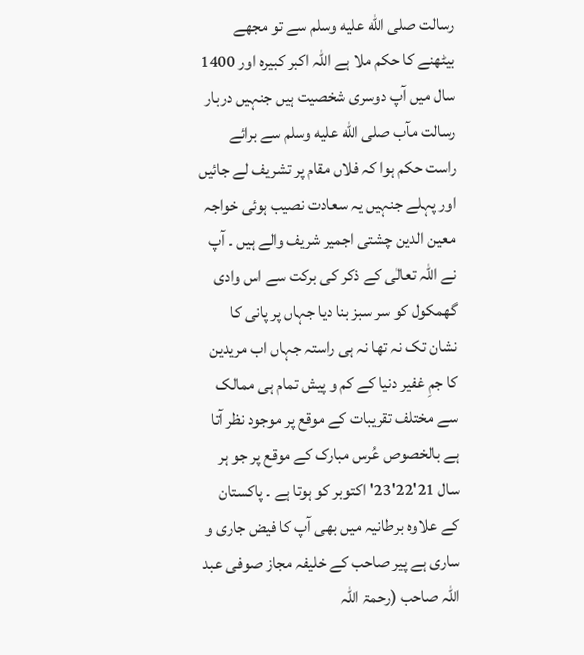رسالت صلى الله عليه وسلم سے تو مجھے بیٹھنے کا حکم ملا ہے اللہ اکبر کبیرہ اور 1400 سال میں آپ دوسری شخصیت ہیں جنہیں دربار رسالت مآب صلى الله عليه وسلم سے برائے راست حکم ہوا کہ فلاں مقام پر تشریف لے جائیں اور پہلے جنہیں یہ سعادت نصیب ہوئی خواجہ معین الدین چشتی اجمیر شریف والے ہیں ۔ آپ نے اللہ تعالٰی کے ذکر کی برکت سے اس وادی گهمکول کو سر سبز بنا دیا جہاں پر پانی کا نشان تک نہ تھا نہ ہی راستہ جہاں اب مریدین کا جمِ غفیر دنیا کے کم و پیش تمام ہی ممالک سے مختلف تقریبات کے موقع پر موجود نظر آتا ہے بالخصوص عُرس مبارک کے موقع پر جو ہر سال 21'22'23' اکتوبر کو ہوتا ہے ۔ پاکستان کے علاوہ برطانیہ میں بھی آپ کا فیض جاری و ساری ہے پیر صاحب کے خلیفہ مجاز صوفی عبد اللہ صاحب (رحمۃ اللہ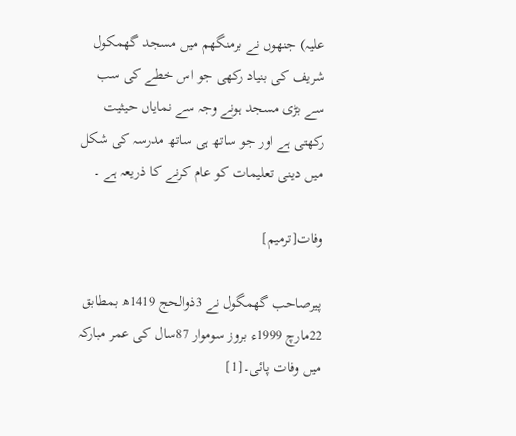علیہ) جنھوں نے برمنگھم میں مسجد گهمکول شریف کی بنیاد رکھی جو اس خطے کی سب سے بڑی مسجد ہونے وجہ سے نمایاں حیثیت رکھتی ہے اور جو ساتھ ہی ساتھ مدرسہ کی شکل میں دینی تعلیمات کو عام کرنے کا ذریعہ ہے ۔

وفات[ترمیم]

پیرصاحب گھمگول نے 3ذوالحج 1419ھ بمطابق 22مارچ 1999ء بروز سوموار 87سال کی عمر مبارکہ میں وفات پائی۔[1]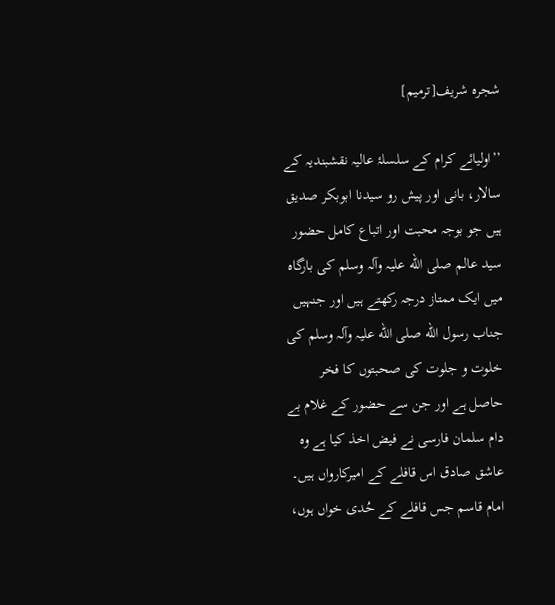شجرہ شریف[ترمیم]

’’اولیائے کرام کے سلسلۂ عالیہ نقشبندیہ کے سالار، بانی اور پیش رو سیدنا ابوبکر صدیق ہیں جو بوجہ محبت اور اتباع کامل حضور سید عالم صلی الله علیہ وآلہ وسلم کی بارگاہ میں ایک ممتاز درجہ رکھتے ہیں اور جنہیں جناب رسول الله صلی الله علیہ وآلہ وسلم کی خلوت و جلوت کی صحبتوں کا فخر حاصل ہے اور جن سے حضور کے غلام بے دام سلمان فارسی نے فیض اخذ کیا ہے وہ عاشق صادق اس قافلے کے امیرکارواں ہیں۔ امام قاسم جس قافلے کے حُدی خواں ہوں،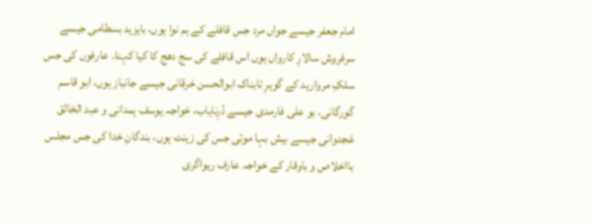امام جعفر جیسے جواں مرد جس قافلے کے ہم نوا ہوں، بایزید بسطامی جیسے سرفروش سالارِ کارواں ہوں اس قافلے کی سج دھج کا کیا کہنا۔ عارفوں کی جس سلکِ مروارید کے گوہرِ تابناک ابوالحسن خرقانی جیسے جانباز ہوں، ابو قاسم گورگانی، بو علی فارمدی جیسے دُرِنایاب، خواجہ یوسف ہمدانی و عبد الخالق غجدوانی جیسے بیش بہا موتی جس کی زینت ہوں، بندگانِ خدا کی جس مجلس بااخلاص و باوقار کے خواجہ عارف ریواگری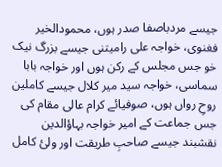جیسے مردباصفا صدر ہوں، محمودالخیر فغنوی، خواجہ علی رامیتنی جیسے بزرگ نیک خو جس مجلس کے رکن ہوں اور خواجہ بابا سماسی، خواجہ سید میر کلال جیسے کاملین روحِ رواں ہوں، صوفیائے کرام عالی مقام کی جس جماعت کے امیر خواجہ بہاؤالدین نقشبند جیسے صاحبِ طریقت اور ولیٔ کامل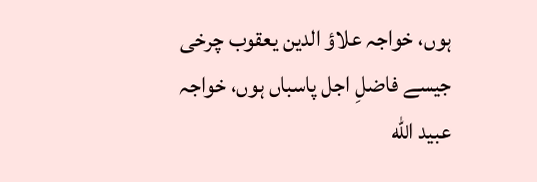ہوں، خواجہ علاؤ الدین یعقوب چرخی جیسے فاضلِ اجل پاسباں ہوں، خواجہ عبید الله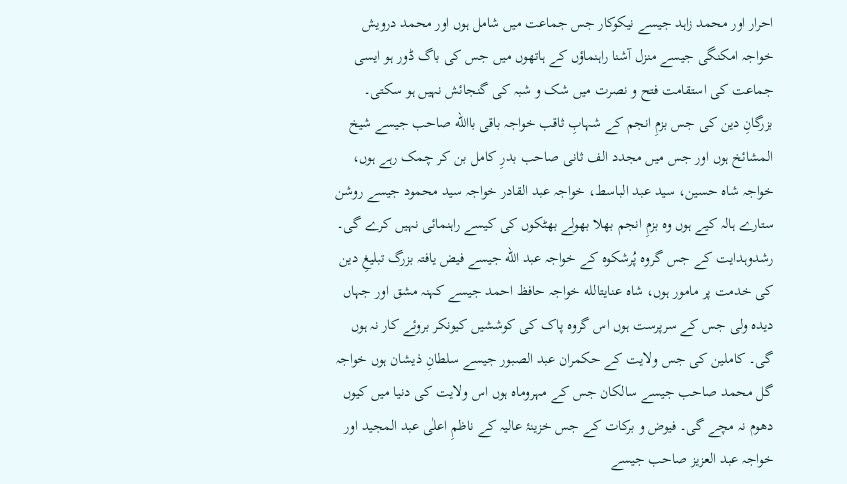احرار اور محمد زاہد جیسے نیکوکار جس جماعت میں شامل ہوں اور محمد درویش خواجہ امکنگی جیسے منزل آشنا راہنماؤں کے ہاتھوں میں جس کی باگ ڈور ہو ایسی جماعت کی استقامت فتح و نصرت میں شک و شبہ کی گنجائش نہیں ہو سکتی۔ بزرگانِ دین کی جس بزمِ انجم کے شہابِ ثاقب خواجہ باقی باالله صاحب جیسے شیخ المشائخ ہوں اور جس میں مجدد الف ثانی صاحب بدرِ کامل بن کر چمک رہے ہوں، خواجہ شاہ حسین، سید عبد الباسط، خواجہ عبد القادر خواجہ سید محمود جیسے روشن ستارے ہالہ کیے ہوں وہ بزمِ انجم بھلا بھولے بھٹکوں کی کیسے راہنمائی نہیں کرے گی۔ رشدوہدایت کے جس گروہ پُرشکوہ کے خواجہ عبد الله جیسے فیض یافتہ بزرگ تبلیغِ دین کی خدمت پر مامور ہوں، شاہ عنایتالله خواجہ حافظ احمد جیسے کہنہ مشق اور جہاں دیدہ ولی جس کے سرپرست ہوں اس گروہ پاک کی کوششیں کیونکر بروئے کار نہ ہوں گی۔ کاملین کی جس ولایت کے حکمران عبد الصبور جیسے سلطانِ ذیشان ہوں خواجہ گل محمد صاحب جیسے سالکان جس کے مہروماہ ہوں اس ولایت کی دنیا میں کیوں دھوم نہ مچے گی۔ فیوض و برکات کے جس خزینۂ عالیہ کے ناظمِ اعلٰی عبد المجید اور خواجہ عبد العزیز صاحب جیسے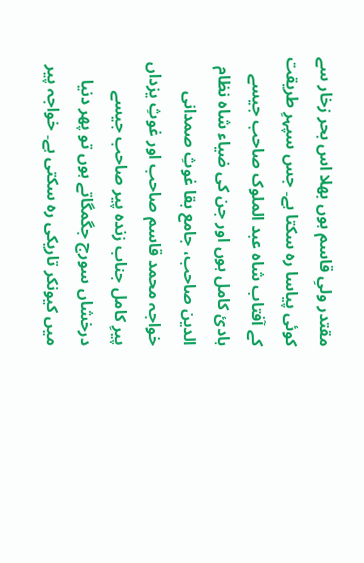مقتدر ولیِ قاسم ہوں بھلا اس بحر زخار سے کوئی پیاسا رہ سکتا ہے۔ جس سپہرِ طریقت کے آفتاب شاہ عبد الملوک صاحب جیسے ہادیٔ کامل ہوں اور جن کی ضیاء شاہ نظام الدین صاحب، جامع بقا غوثِ صمدانی خواجہ محمد قاسم صاحب اور غوثِ یزداں پیرِ کامل جناب زندہ پیر صاحب جیسے درخشاں سورج جگمگاتے ہوں تو پھر دنیا میں کیونکر تاریکی رہ سکتی ہے۔ خواجہ پیر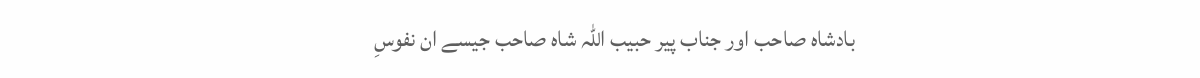بادشاہ صاحب اور جناب پیر حبیب اللہ شاہ صاحب جیسے ان نفوسِ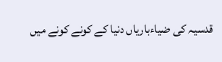قدسیہ کی ضیاءباریاں دنیا کے کونے کونے میں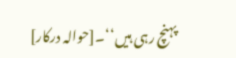پہنچ رہی ہیں‘‘۔[حوالہ درکار]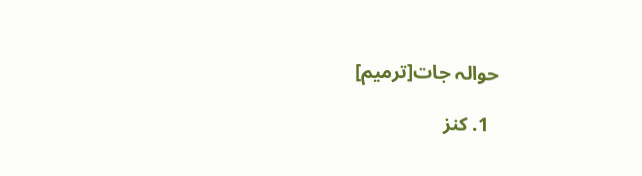حوالہ جات[ترمیم]

  1. کنز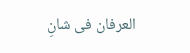العرفان فی شانِ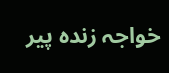خواجہ زندہ پیر